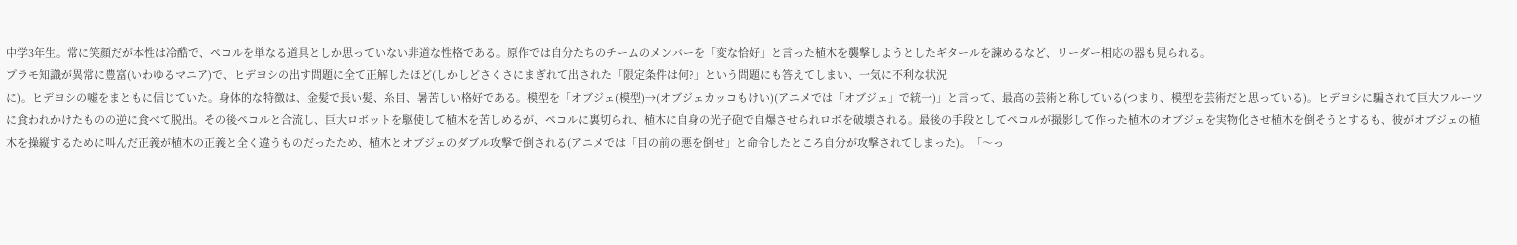中学3年生。常に笑顔だが本性は冷酷で、ペコルを単なる道具としか思っていない非道な性格である。原作では自分たちのチームのメンバーを「変な恰好」と言った植木を襲撃しようとしたギタールを諫めるなど、リーダー相応の器も見られる。
プラモ知識が異常に豊富(いわゆるマニア)で、ヒデヨシの出す問題に全て正解したほど(しかしどさくさにまぎれて出された「限定条件は何?」という問題にも答えてしまい、一気に不利な状況
に)。ヒデヨシの嘘をまともに信じていた。身体的な特徴は、金髪で長い髪、糸目、暑苦しい格好である。模型を「オブジェ(模型)→(オブジェカッコもけい)(アニメでは「オブジェ」で統一)」と言って、最高の芸術と称している(つまり、模型を芸術だと思っている)。ヒデヨシに騙されて巨大フルーツに食われかけたものの逆に食べて脱出。その後ペコルと合流し、巨大ロボットを駆使して植木を苦しめるが、ペコルに裏切られ、植木に自身の光子砲で自爆させられロボを破壊される。最後の手段としてペコルが撮影して作った植木のオブジェを実物化させ植木を倒そうとするも、彼がオブジェの植木を操縦するために叫んだ正義が植木の正義と全く違うものだったため、植木とオブジェのダブル攻撃で倒される(アニメでは「目の前の悪を倒せ」と命令したところ自分が攻撃されてしまった)。「〜っ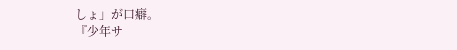しょ」が口癖。
『少年サ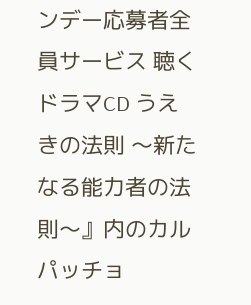ンデー応募者全員サービス 聴くドラマCD うえきの法則 〜新たなる能力者の法則〜』内のカルパッチョ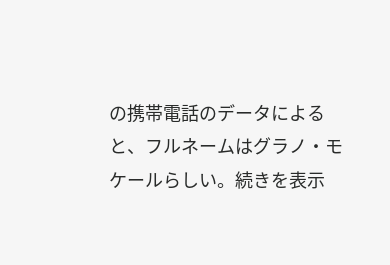の携帯電話のデータによると、フルネームはグラノ・モケールらしい。続きを表示